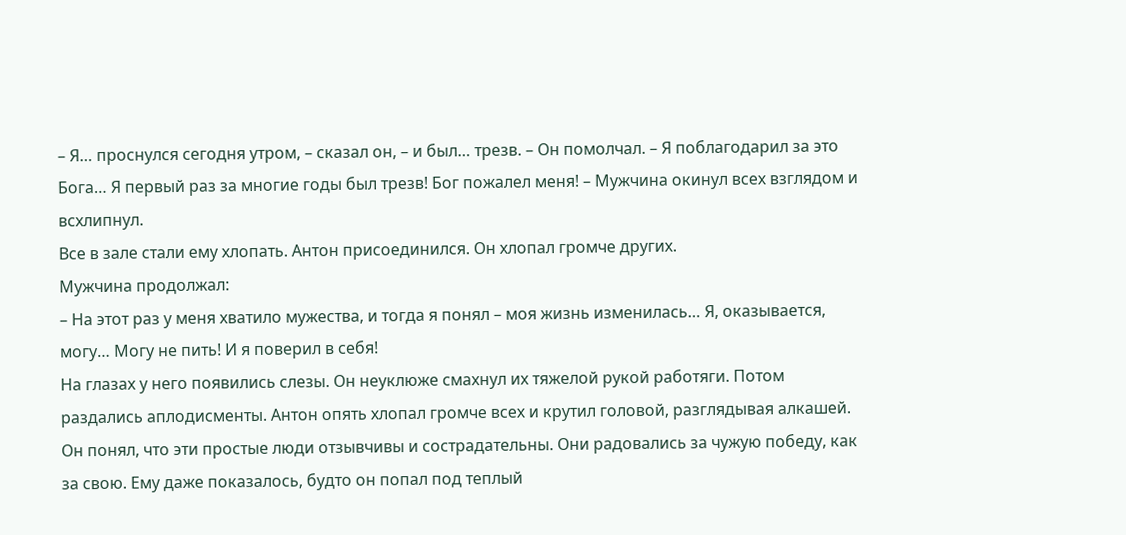– Я… проснулся сегодня утром, – сказал он, – и был… трезв. – Он помолчал. – Я поблагодарил за это Бога… Я первый раз за многие годы был трезв! Бог пожалел меня! – Мужчина окинул всех взглядом и всхлипнул.
Все в зале стали ему хлопать. Антон присоединился. Он хлопал громче других.
Мужчина продолжал:
– На этот раз у меня хватило мужества, и тогда я понял – моя жизнь изменилась… Я, оказывается, могу… Могу не пить! И я поверил в себя!
На глазах у него появились слезы. Он неуклюже смахнул их тяжелой рукой работяги. Потом раздались аплодисменты. Антон опять хлопал громче всех и крутил головой, разглядывая алкашей. Он понял, что эти простые люди отзывчивы и сострадательны. Они радовались за чужую победу, как за свою. Ему даже показалось, будто он попал под теплый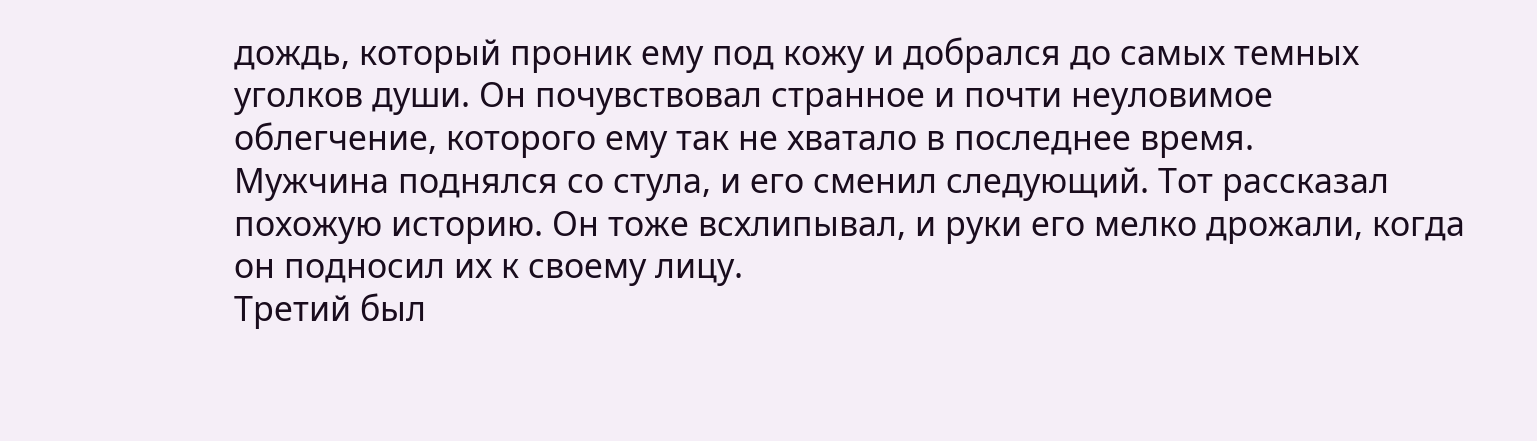дождь, который проник ему под кожу и добрался до самых темных уголков души. Он почувствовал странное и почти неуловимое облегчение, которого ему так не хватало в последнее время.
Мужчина поднялся со стула, и его сменил следующий. Тот рассказал похожую историю. Он тоже всхлипывал, и руки его мелко дрожали, когда он подносил их к своему лицу.
Третий был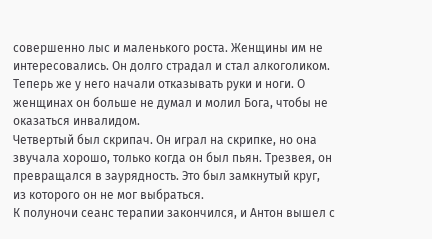совершенно лыс и маленького роста. Женщины им не интересовались. Он долго страдал и стал алкоголиком. Теперь же у него начали отказывать руки и ноги. О женщинах он больше не думал и молил Бога, чтобы не оказаться инвалидом.
Четвертый был скрипач. Он играл на скрипке, но она звучала хорошо, только когда он был пьян. Трезвея, он превращался в заурядность. Это был замкнутый круг, из которого он не мог выбраться.
К полуночи сеанс терапии закончился, и Антон вышел с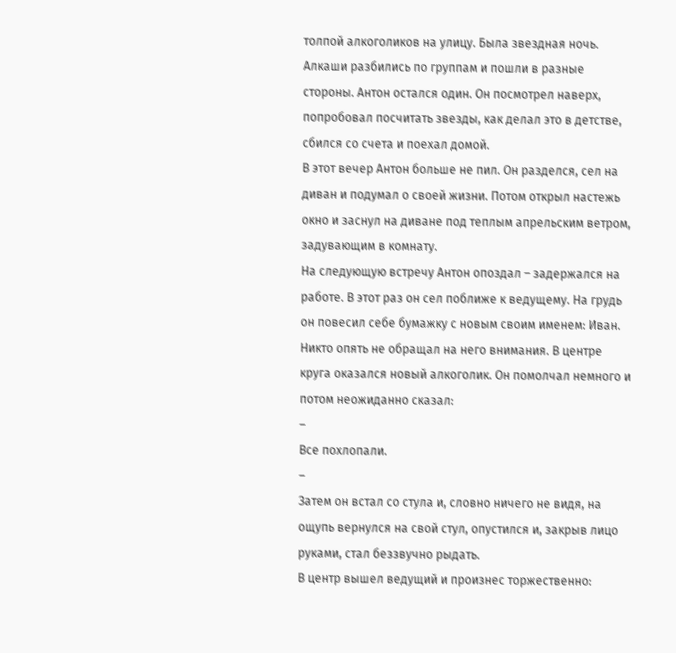толпой алкоголиков на улицу. Была звездная ночь. Алкаши разбились по группам и пошли в разные стороны. Антон остался один. Он посмотрел наверх, попробовал посчитать звезды, как делал это в детстве, сбился со счета и поехал домой.
В этот вечер Антон больше не пил. Он разделся, сел на диван и подумал о своей жизни. Потом открыл настежь окно и заснул на диване под теплым апрельским ветром, задувающим в комнату.
На следующую встречу Антон опоздал – задержался на работе. В этот раз он сел поближе к ведущему. На грудь он повесил себе бумажку с новым своим именем: Иван. Никто опять не обращал на него внимания. В центре круга оказался новый алкоголик. Он помолчал немного и потом неожиданно сказал:
–
Все похлопали.
–
Затем он встал со стула и, словно ничего не видя, на ощупь вернулся на свой стул, опустился и, закрыв лицо руками, стал беззвучно рыдать.
В центр вышел ведущий и произнес торжественно: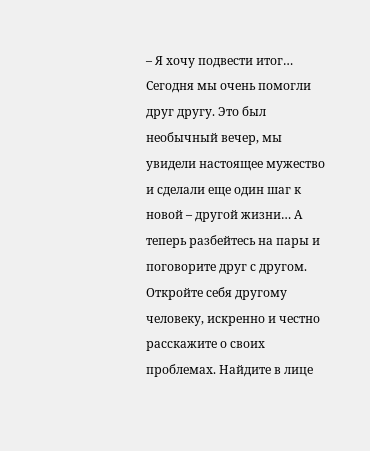– Я хочу подвести итог… Сегодня мы очень помогли друг другу. Это был необычный вечер, мы увидели настоящее мужество и сделали еще один шаг к новой – другой жизни… А теперь разбейтесь на пары и поговорите друг с другом. Откройте себя другому человеку, искренно и честно расскажите о своих проблемах. Найдите в лице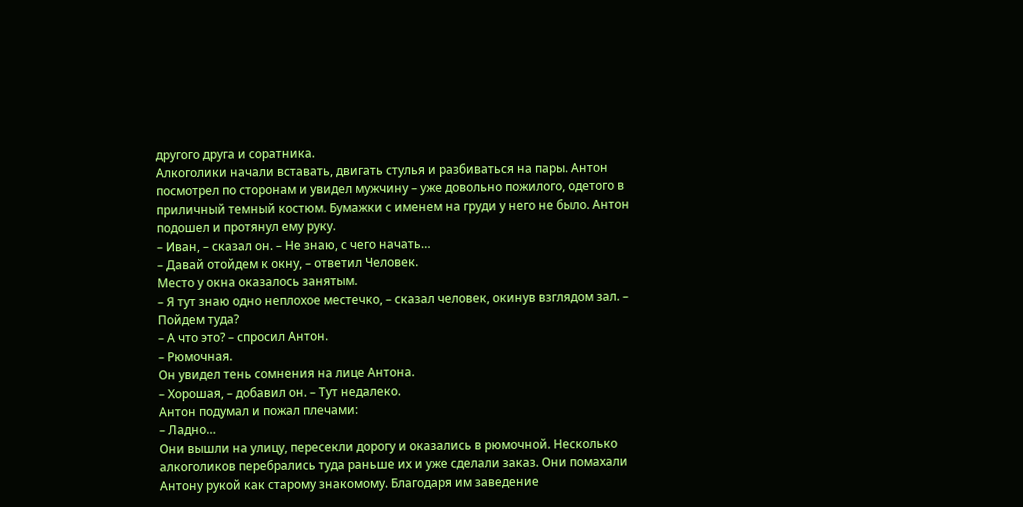другого друга и соратника.
Алкоголики начали вставать, двигать стулья и разбиваться на пары. Антон посмотрел по сторонам и увидел мужчину – уже довольно пожилого, одетого в приличный темный костюм. Бумажки с именем на груди у него не было. Антон подошел и протянул ему руку.
– Иван, – сказал он. – Не знаю, с чего начать…
– Давай отойдем к окну, – ответил Человек.
Место у окна оказалось занятым.
– Я тут знаю одно неплохое местечко, – сказал человек, окинув взглядом зал. – Пойдем туда?
– А что это? – спросил Антон.
– Рюмочная.
Он увидел тень сомнения на лице Антона.
– Хорошая, – добавил он. – Тут недалеко.
Антон подумал и пожал плечами:
– Ладно…
Они вышли на улицу, пересекли дорогу и оказались в рюмочной. Несколько алкоголиков перебрались туда раньше их и уже сделали заказ. Они помахали Антону рукой как старому знакомому. Благодаря им заведение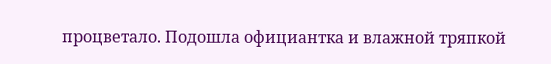процветало. Подошла официантка и влажной тряпкой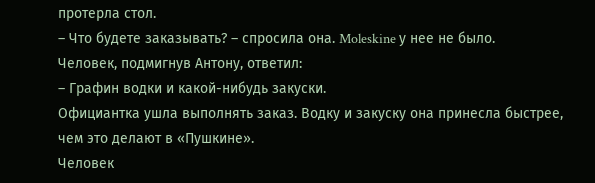протерла стол.
– Что будете заказывать? – спросила она. Moleskine у нее не было.
Человек, подмигнув Антону, ответил:
– Графин водки и какой-нибудь закуски.
Официантка ушла выполнять заказ. Водку и закуску она принесла быстрее, чем это делают в «Пушкине».
Человек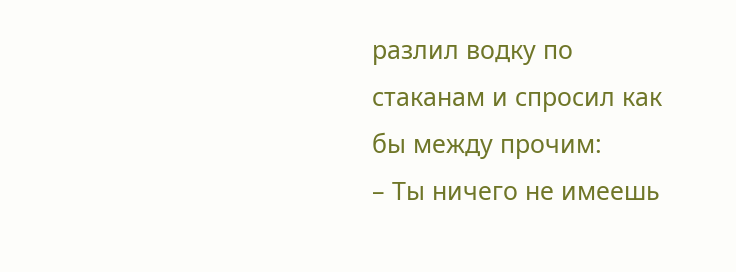разлил водку по стаканам и спросил как бы между прочим:
– Ты ничего не имеешь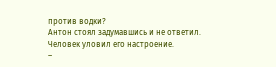против водки?
Антон стоял задумавшись и не ответил. Человек уловил его настроение.
–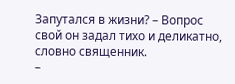Запутался в жизни? – Вопрос свой он задал тихо и деликатно, словно священник.
–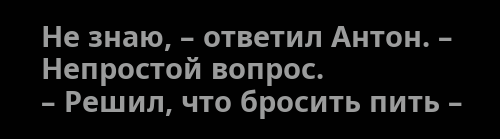Не знаю, – ответил Антон. – Непростой вопрос.
– Решил, что бросить пить –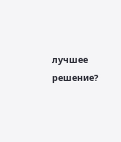лучшее решение?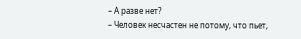– А разве нет?
– Человек несчастен не потому, что пьет,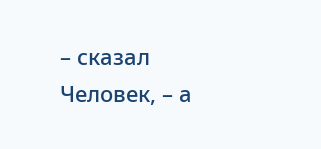– сказал Человек, – а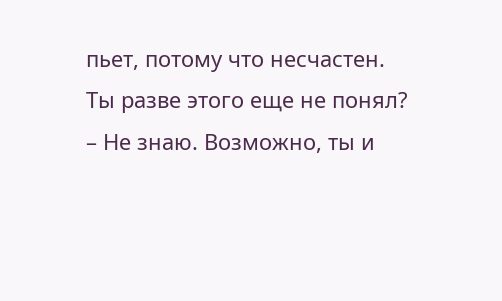пьет, потому что несчастен. Ты разве этого еще не понял?
– Не знаю. Возможно, ты и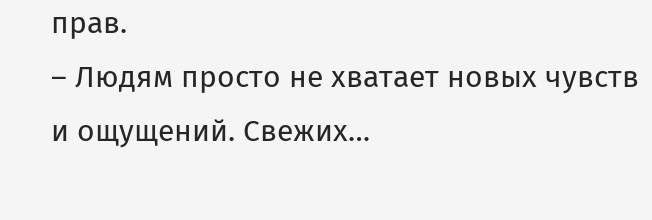прав.
– Людям просто не хватает новых чувств и ощущений. Свежих…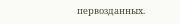первозданных.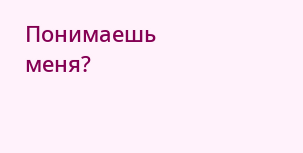Понимаешь меня?